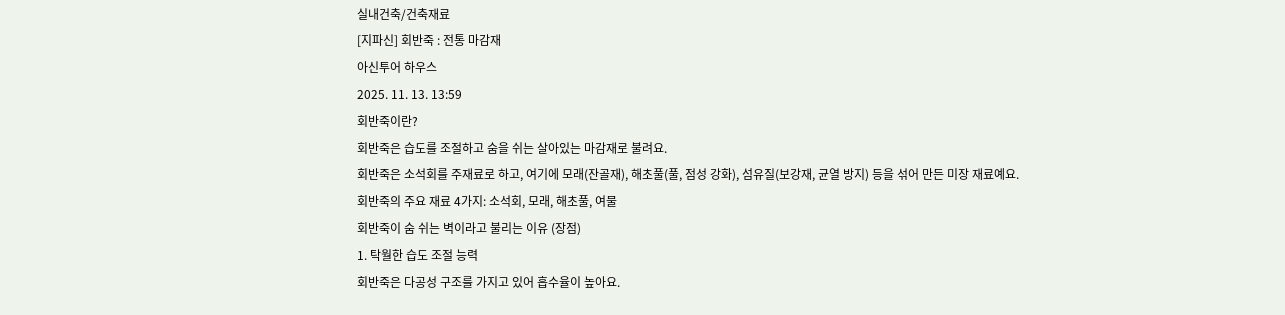실내건축/건축재료
[지파신] 회반죽 : 전통 마감재
아신투어 하우스
2025. 11. 13. 13:59
회반죽이란?
회반죽은 습도를 조절하고 숨을 쉬는 살아있는 마감재로 불려요.
회반죽은 소석회를 주재료로 하고, 여기에 모래(잔골재), 해초풀(풀, 점성 강화), 섬유질(보강재, 균열 방지) 등을 섞어 만든 미장 재료예요.
회반죽의 주요 재료 4가지: 소석회, 모래, 해초풀, 여물
회반죽이 숨 쉬는 벽이라고 불리는 이유 (장점)
1. 탁월한 습도 조절 능력
회반죽은 다공성 구조를 가지고 있어 흡수율이 높아요.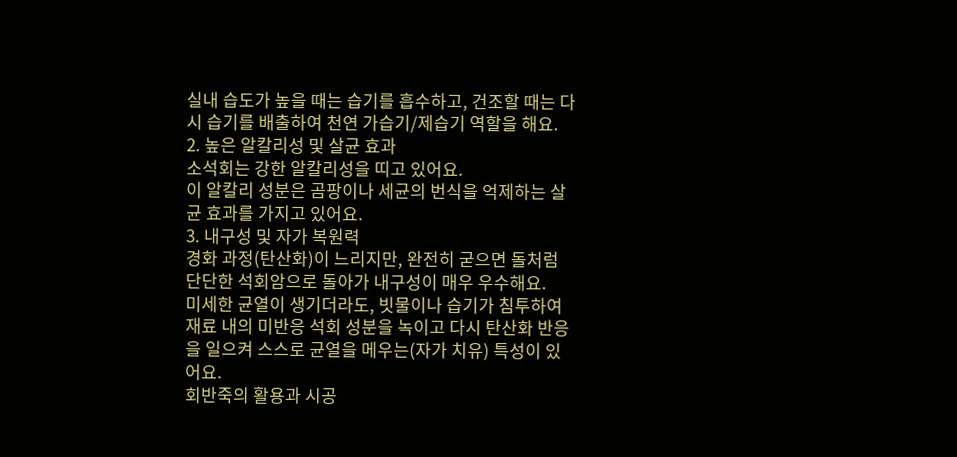실내 습도가 높을 때는 습기를 흡수하고, 건조할 때는 다시 습기를 배출하여 천연 가습기/제습기 역할을 해요.
2. 높은 알칼리성 및 살균 효과
소석회는 강한 알칼리성을 띠고 있어요.
이 알칼리 성분은 곰팡이나 세균의 번식을 억제하는 살균 효과를 가지고 있어요.
3. 내구성 및 자가 복원력
경화 과정(탄산화)이 느리지만, 완전히 굳으면 돌처럼 단단한 석회암으로 돌아가 내구성이 매우 우수해요.
미세한 균열이 생기더라도, 빗물이나 습기가 침투하여 재료 내의 미반응 석회 성분을 녹이고 다시 탄산화 반응을 일으켜 스스로 균열을 메우는(자가 치유) 특성이 있어요.
회반죽의 활용과 시공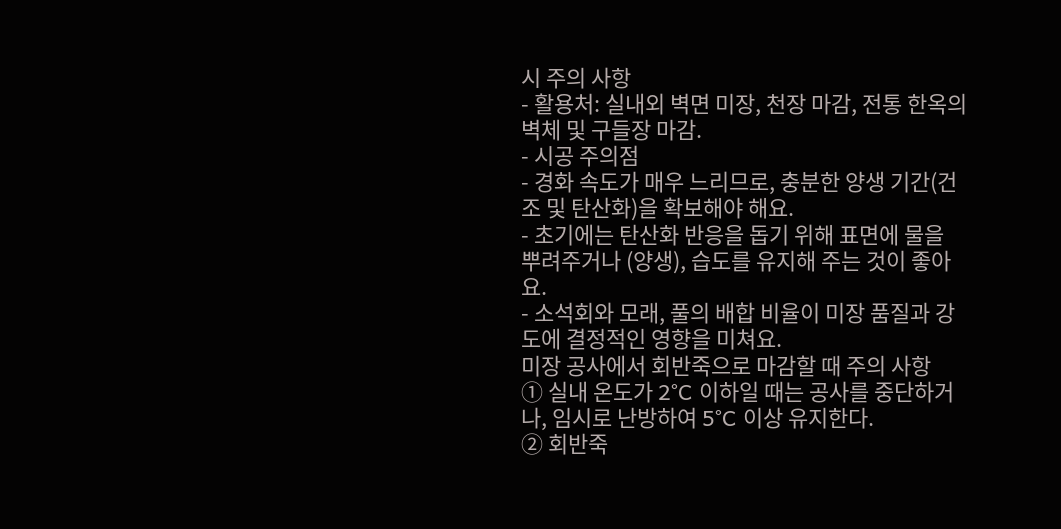시 주의 사항
- 활용처: 실내외 벽면 미장, 천장 마감, 전통 한옥의 벽체 및 구들장 마감.
- 시공 주의점
- 경화 속도가 매우 느리므로, 충분한 양생 기간(건조 및 탄산화)을 확보해야 해요.
- 초기에는 탄산화 반응을 돕기 위해 표면에 물을 뿌려주거나 (양생), 습도를 유지해 주는 것이 좋아요.
- 소석회와 모래, 풀의 배합 비율이 미장 품질과 강도에 결정적인 영향을 미쳐요.
미장 공사에서 회반죽으로 마감할 때 주의 사항
① 실내 온도가 2°C 이하일 때는 공사를 중단하거나, 임시로 난방하여 5°C 이상 유지한다.
② 회반죽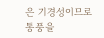은 기경성이므로 통풍을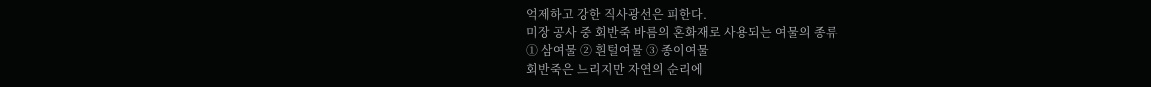억제하고 강한 직사광선은 피한다.
미장 공사 중 회반죽 바름의 혼화재로 사용되는 여물의 종류
① 삼여물 ② 흰털여물 ③ 종이여물
회반죽은 느리지만 자연의 순리에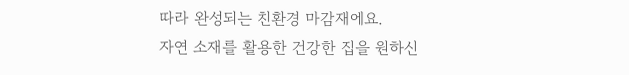따라 완성되는 친환경 마감재에요.
자연 소재를 활용한 건강한 집을 원하신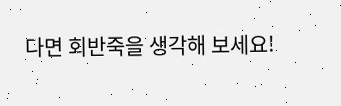다면 회반죽을 생각해 보세요!